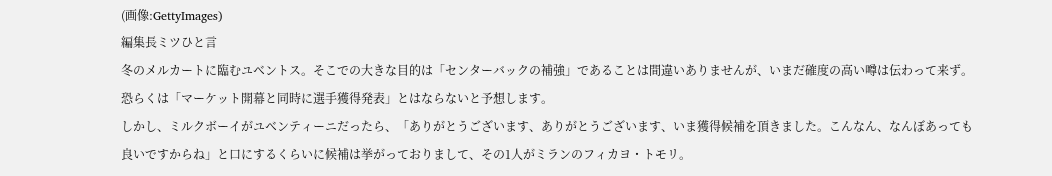(画像:GettyImages)
編集長ミツひと言
冬のメルカートに臨むユベントス。そこでの大きな目的は「センターバックの補強」であることは間違いありませんが、いまだ確度の高い噂は伝わって来ず。恐らくは「マーケット開幕と同時に選手獲得発表」とはならないと予想します。
しかし、ミルクボーイがユベンティーニだったら、「ありがとうございます、ありがとうございます、いま獲得候補を頂きました。こんなん、なんぼあっても良いですからね」と口にするくらいに候補は挙がっておりまして、その1人がミランのフィカヨ・トモリ。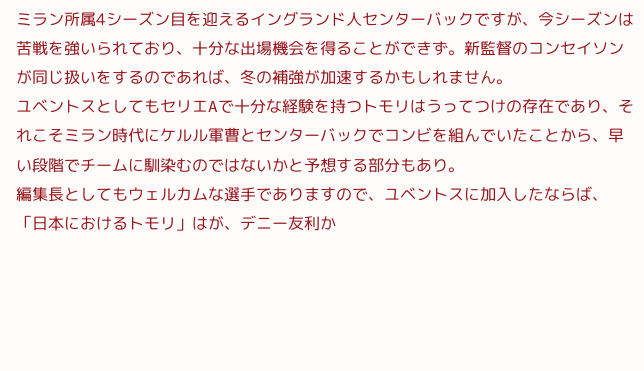ミラン所属4シーズン目を迎えるイングランド人センターバックですが、今シーズンは苦戦を強いられており、十分な出場機会を得ることができず。新監督のコンセイソンが同じ扱いをするのであれば、冬の補強が加速するかもしれません。
ユベントスとしてもセリエAで十分な経験を持つトモリはうってつけの存在であり、それこそミラン時代にケルル軍曹とセンターバックでコンビを組んでいたことから、早い段階でチームに馴染むのではないかと予想する部分もあり。
編集長としてもウェルカムな選手でありますので、ユベントスに加入したならば、「日本におけるトモリ」はが、デニー友利か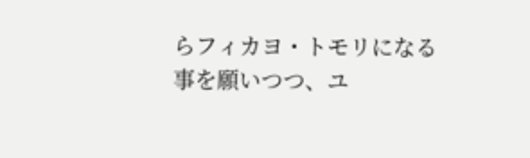らフィカヨ・トモリになる事を願いつつ、ユ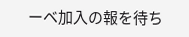ーベ加入の報を待ち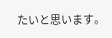たいと思います。